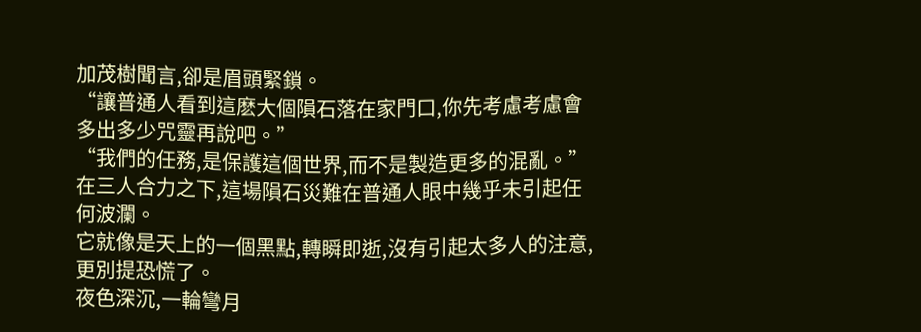加茂樹聞言,卻是眉頭緊鎖。
“讓普通人看到這麽大個隕石落在家門口,你先考慮考慮會多出多少咒靈再說吧。”
“我們的任務,是保護這個世界,而不是製造更多的混亂。”
在三人合力之下,這場隕石災難在普通人眼中幾乎未引起任何波瀾。
它就像是天上的一個黑點,轉瞬即逝,沒有引起太多人的注意,更別提恐慌了。
夜色深沉,一輪彎月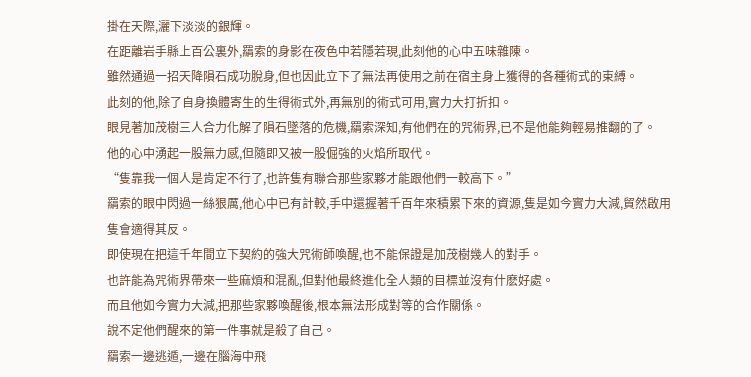掛在天際,灑下淡淡的銀輝。
在距離岩手縣上百公裏外,羂索的身影在夜色中若隱若現,此刻他的心中五味雜陳。
雖然通過一招天降隕石成功脫身,但也因此立下了無法再使用之前在宿主身上獲得的各種術式的束縛。
此刻的他,除了自身換體寄生的生得術式外,再無別的術式可用,實力大打折扣。
眼見著加茂樹三人合力化解了隕石墜落的危機,羂索深知,有他們在的咒術界,已不是他能夠輕易推翻的了。
他的心中湧起一股無力感,但隨即又被一股倔強的火焰所取代。
“隻靠我一個人是肯定不行了,也許隻有聯合那些家夥才能跟他們一較高下。”
羂索的眼中閃過一絲狠厲,他心中已有計較,手中還握著千百年來積累下來的資源,隻是如今實力大減,貿然啟用隻會適得其反。
即使現在把這千年間立下契約的強大咒術師喚醒,也不能保證是加茂樹幾人的對手。
也許能為咒術界帶來一些麻煩和混亂,但對他最終進化全人類的目標並沒有什麽好處。
而且他如今實力大減,把那些家夥喚醒後,根本無法形成對等的合作關係。
說不定他們醒來的第一件事就是殺了自己。
羂索一邊逃遁,一邊在腦海中飛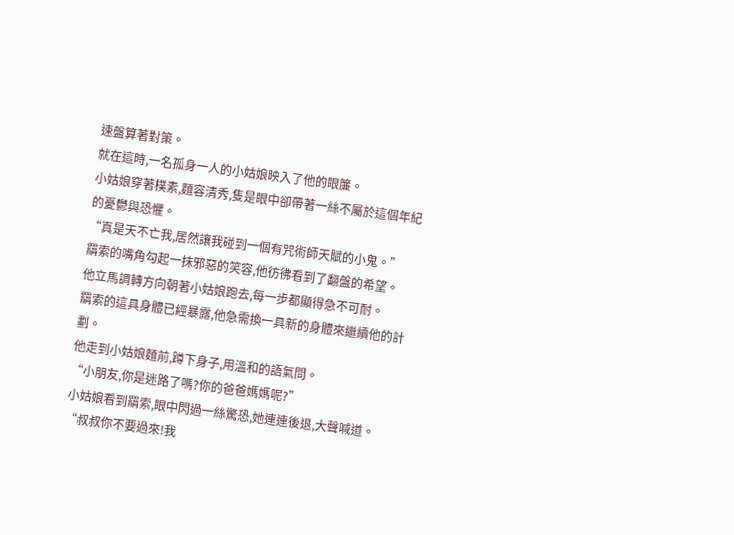速盤算著對策。
就在這時,一名孤身一人的小姑娘映入了他的眼簾。
小姑娘穿著樸素,麵容清秀,隻是眼中卻帶著一絲不屬於這個年紀的憂鬱與恐懼。
“真是天不亡我,居然讓我碰到一個有咒術師天賦的小鬼。”
羂索的嘴角勾起一抹邪惡的笑容,他彷彿看到了翻盤的希望。
他立馬調轉方向朝著小姑娘跑去,每一步都顯得急不可耐。
羂索的這具身體已經暴露,他急需換一具新的身體來繼續他的計劃。
他走到小姑娘麵前,蹲下身子,用溫和的語氣問。
“小朋友,你是迷路了嗎?你的爸爸媽媽呢?”
小姑娘看到羂索,眼中閃過一絲驚恐,她連連後退,大聲喊道。
“叔叔你不要過來!我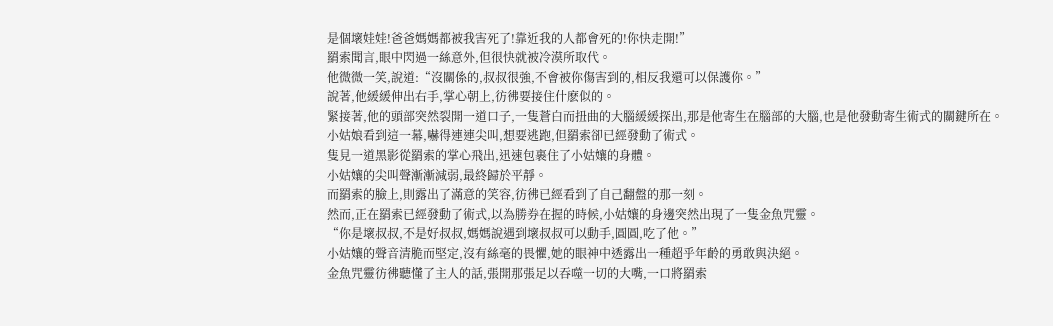是個壞娃娃!爸爸媽媽都被我害死了!靠近我的人都會死的!你快走開!”
羂索聞言,眼中閃過一絲意外,但很快就被冷漠所取代。
他微微一笑,說道:“沒關係的,叔叔很強,不會被你傷害到的,相反我還可以保護你。”
說著,他緩緩伸出右手,掌心朝上,彷彿要接住什麽似的。
緊接著,他的頭部突然裂開一道口子,一隻蒼白而扭曲的大腦緩緩探出,那是他寄生在腦部的大腦,也是他發動寄生術式的關鍵所在。
小姑娘看到這一幕,嚇得連連尖叫,想要逃跑,但羂索卻已經發動了術式。
隻見一道黑影從羂索的掌心飛出,迅速包裹住了小姑孃的身體。
小姑孃的尖叫聲漸漸減弱,最終歸於平靜。
而羂索的臉上,則露出了滿意的笑容,彷彿已經看到了自己翻盤的那一刻。
然而,正在羂索已經發動了術式,以為勝券在握的時候,小姑孃的身邊突然出現了一隻金魚咒靈。
“你是壞叔叔,不是好叔叔,媽媽說遇到壞叔叔可以動手,圓圓,吃了他。”
小姑孃的聲音清脆而堅定,沒有絲毫的畏懼,她的眼神中透露出一種超乎年齡的勇敢與決絕。
金魚咒靈彷彿聽懂了主人的話,張開那張足以吞噬一切的大嘴,一口將羂索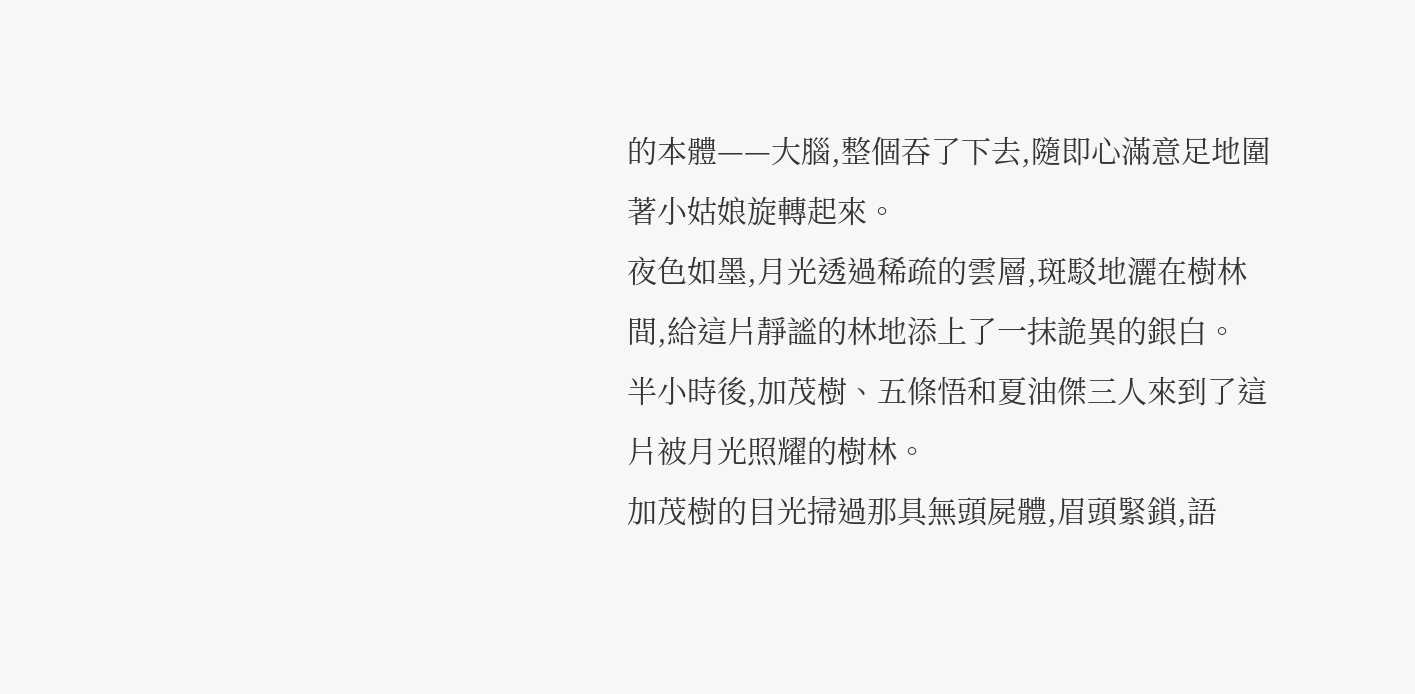的本體——大腦,整個吞了下去,隨即心滿意足地圍著小姑娘旋轉起來。
夜色如墨,月光透過稀疏的雲層,斑駁地灑在樹林間,給這片靜謐的林地添上了一抹詭異的銀白。
半小時後,加茂樹、五條悟和夏油傑三人來到了這片被月光照耀的樹林。
加茂樹的目光掃過那具無頭屍體,眉頭緊鎖,語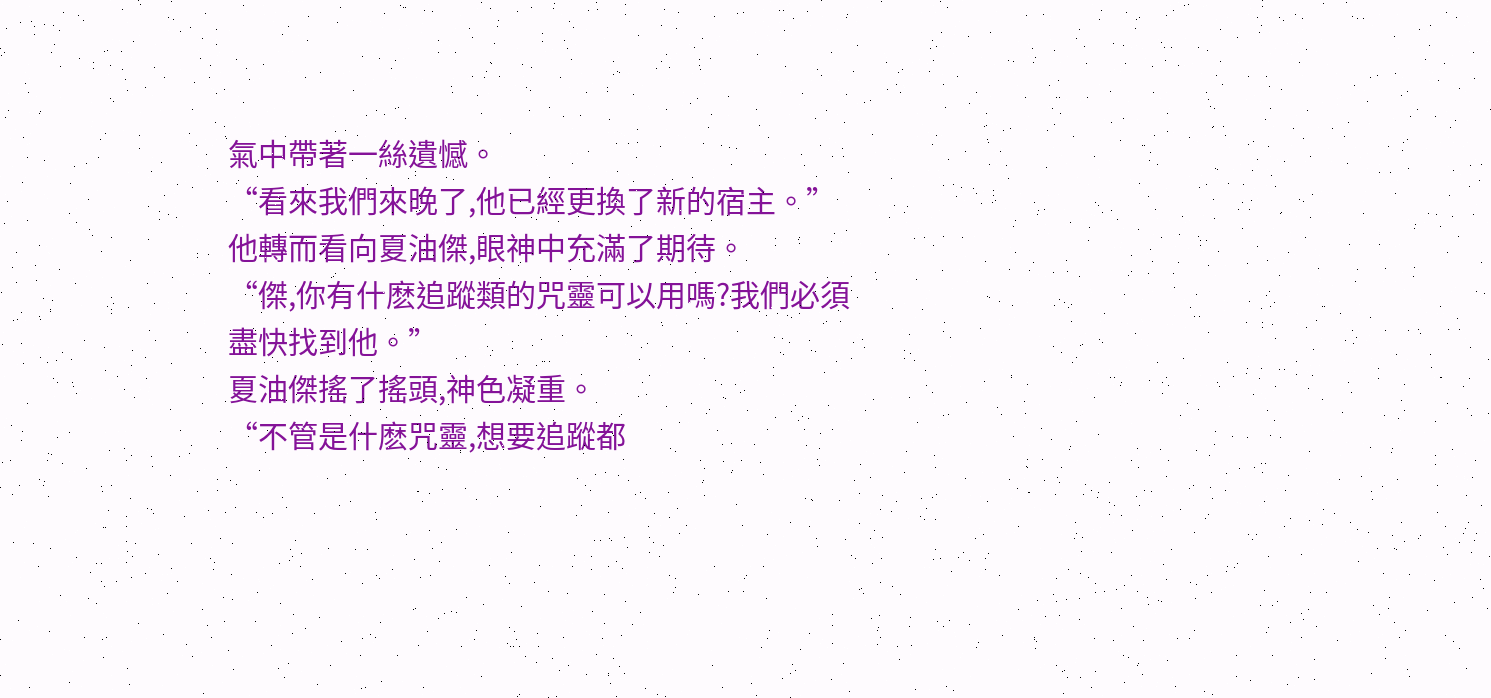氣中帶著一絲遺憾。
“看來我們來晚了,他已經更換了新的宿主。”
他轉而看向夏油傑,眼神中充滿了期待。
“傑,你有什麽追蹤類的咒靈可以用嗎?我們必須盡快找到他。”
夏油傑搖了搖頭,神色凝重。
“不管是什麽咒靈,想要追蹤都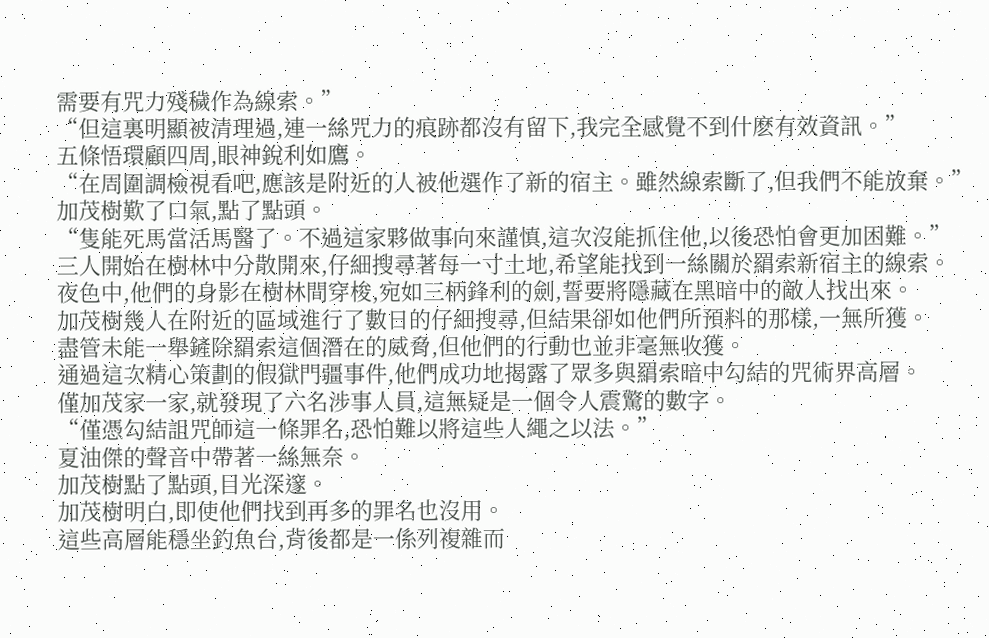需要有咒力殘穢作為線索。”
“但這裏明顯被清理過,連一絲咒力的痕跡都沒有留下,我完全感覺不到什麽有效資訊。”
五條悟環顧四周,眼神銳利如鷹。
“在周圍調檢視看吧,應該是附近的人被他選作了新的宿主。雖然線索斷了,但我們不能放棄。”
加茂樹歎了口氣,點了點頭。
“隻能死馬當活馬醫了。不過這家夥做事向來謹慎,這次沒能抓住他,以後恐怕會更加困難。”
三人開始在樹林中分散開來,仔細搜尋著每一寸土地,希望能找到一絲關於羂索新宿主的線索。
夜色中,他們的身影在樹林間穿梭,宛如三柄鋒利的劍,誓要將隱藏在黑暗中的敵人找出來。
加茂樹幾人在附近的區域進行了數日的仔細搜尋,但結果卻如他們所預料的那樣,一無所獲。
盡管未能一舉鏟除羂索這個潛在的威脅,但他們的行動也並非毫無收獲。
通過這次精心策劃的假獄門疆事件,他們成功地揭露了眾多與羂索暗中勾結的咒術界高層。
僅加茂家一家,就發現了六名涉事人員,這無疑是一個令人震驚的數字。
“僅憑勾結詛咒師這一條罪名,恐怕難以將這些人繩之以法。”
夏油傑的聲音中帶著一絲無奈。
加茂樹點了點頭,目光深邃。
加茂樹明白,即使他們找到再多的罪名也沒用。
這些高層能穩坐釣魚台,背後都是一係列複雜而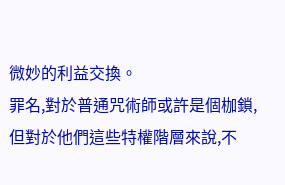微妙的利益交換。
罪名,對於普通咒術師或許是個枷鎖,但對於他們這些特權階層來說,不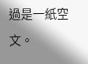過是一紙空文。